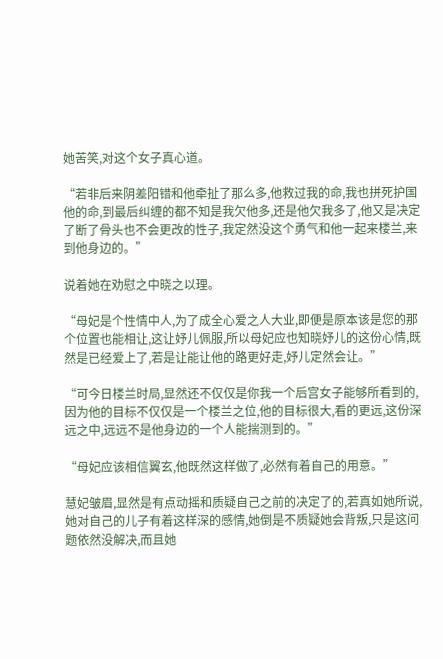她苦笑,对这个女子真心道。

“若非后来阴差阳错和他牵扯了那么多,他救过我的命,我也拼死护国他的命,到最后纠缠的都不知是我欠他多,还是他欠我多了,他又是决定了断了骨头也不会更改的性子,我定然没这个勇气和他一起来楼兰,来到他身边的。”

说着她在劝慰之中晓之以理。

“母妃是个性情中人,为了成全心爱之人大业,即便是原本该是您的那个位置也能相让,这让妤儿佩服,所以母妃应也知晓妤儿的这份心情,既然是已经爱上了,若是让能让他的路更好走,妤儿定然会让。”

“可今日楼兰时局,显然还不仅仅是你我一个后宫女子能够所看到的,因为他的目标不仅仅是一个楼兰之位,他的目标很大,看的更远,这份深远之中,远远不是他身边的一个人能揣测到的。”

“母妃应该相信翼玄,他既然这样做了,必然有着自己的用意。”

慧妃皱眉,显然是有点动摇和质疑自己之前的决定了的,若真如她所说,她对自己的儿子有着这样深的感情,她倒是不质疑她会背叛,只是这问题依然没解决,而且她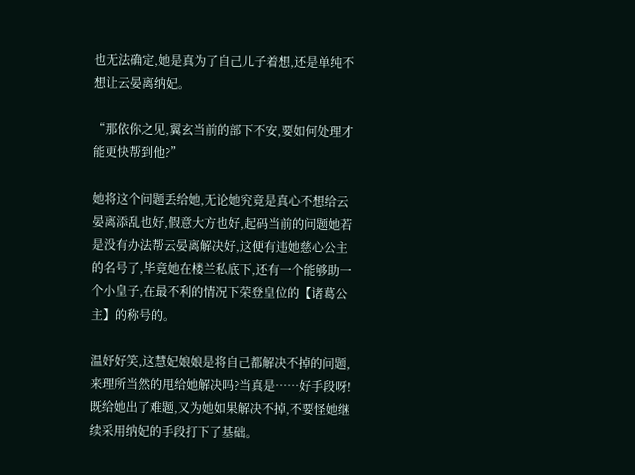也无法确定,她是真为了自己儿子着想,还是单纯不想让云晏离纳妃。

“那依你之见,翼玄当前的部下不安,要如何处理才能更快帮到他?”

她将这个问题丢给她,无论她究竟是真心不想给云晏离添乱也好,假意大方也好,起码当前的问题她若是没有办法帮云晏离解决好,这便有违她慈心公主的名号了,毕竟她在楼兰私底下,还有一个能够助一个小皇子,在最不利的情况下荣登皇位的【诸葛公主】的称号的。

温妤好笑,这慧妃娘娘是将自己都解决不掉的问题,来理所当然的甩给她解决吗?当真是……好手段呀!既给她出了难题,又为她如果解决不掉,不要怪她继续采用纳妃的手段打下了基础。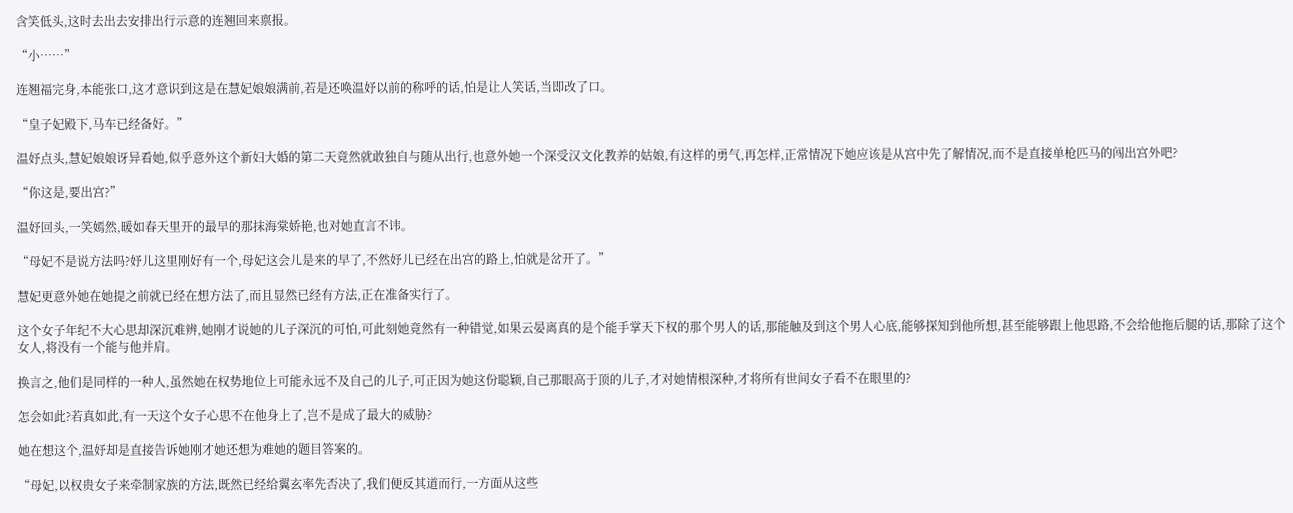含笑低头,这时去出去安排出行示意的连翘回来禀报。

“小……”

连翘福完身,本能张口,这才意识到这是在慧妃娘娘满前,若是还唤温妤以前的称呼的话,怕是让人笑话,当即改了口。

“皇子妃殿下,马车已经备好。”

温妤点头,慧妃娘娘讶异看她,似乎意外这个新妇大婚的第二天竟然就敢独自与随从出行,也意外她一个深受汉文化教养的姑娘,有这样的勇气,再怎样,正常情况下她应该是从宫中先了解情况,而不是直接单枪匹马的闯出宫外吧?

“你这是,要出宫?”

温妤回头,一笑嫣然,暖如春天里开的最早的那抹海棠娇艳,也对她直言不讳。

“母妃不是说方法吗?妤儿这里刚好有一个,母妃这会儿是来的早了,不然妤儿已经在出宫的路上,怕就是岔开了。”

慧妃更意外她在她提之前就已经在想方法了,而且显然已经有方法,正在准备实行了。

这个女子年纪不大心思却深沉难辨,她刚才说她的儿子深沉的可怕,可此刻她竟然有一种错觉,如果云晏离真的是个能手掌天下权的那个男人的话,那能触及到这个男人心底,能够探知到他所想,甚至能够跟上他思路,不会给他拖后腿的话,那除了这个女人,将没有一个能与他并肩。

换言之,他们是同样的一种人,虽然她在权势地位上可能永远不及自己的儿子,可正因为她这份聪颖,自己那眼高于顶的儿子,才对她情根深种,才将所有世间女子看不在眼里的?

怎会如此?若真如此,有一天这个女子心思不在他身上了,岂不是成了最大的威胁?

她在想这个,温妤却是直接告诉她刚才她还想为难她的题目答案的。

“母妃,以权贵女子来牵制家族的方法,既然已经给翼玄率先否决了,我们便反其道而行,一方面从这些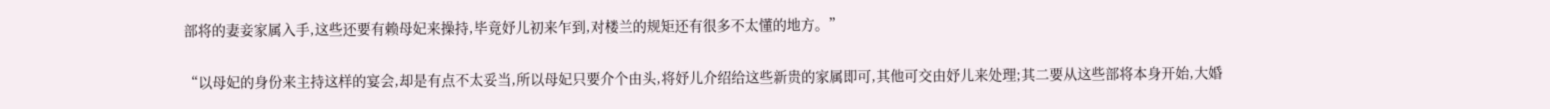部将的妻妾家属入手,这些还要有赖母妃来操持,毕竟妤儿初来乍到,对楼兰的规矩还有很多不太懂的地方。”

“以母妃的身份来主持这样的宴会,却是有点不太妥当,所以母妃只要介个由头,将妤儿介绍给这些新贵的家属即可,其他可交由妤儿来处理;其二要从这些部将本身开始,大婚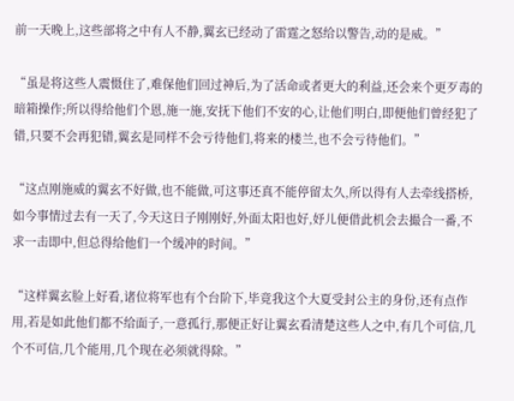前一天晚上,这些部将之中有人不静,翼玄已经动了雷霆之怒给以警告,动的是威。”

“虽是将这些人震慑住了,难保他们回过神后,为了活命或者更大的利益,还会来个更歹毒的暗箱操作;所以得给他们个恩,施一施,安抚下他们不安的心,让他们明白,即便他们曾经犯了错,只要不会再犯错,翼玄是同样不会亏待他们,将来的楼兰,也不会亏待他们。”

“这点刚施威的翼玄不好做,也不能做,可这事还真不能停留太久,所以得有人去牵线搭桥,如今事情过去有一天了,今天这日子刚刚好,外面太阳也好,妤儿便借此机会去撮合一番,不求一击即中,但总得给他们一个缓冲的时间。”

“这样翼玄脸上好看,诸位将军也有个台阶下,毕竟我这个大夏受封公主的身份,还有点作用,若是如此他们都不给面子,一意孤行,那便正好让翼玄看清楚这些人之中,有几个可信,几个不可信,几个能用,几个现在必须就得除。”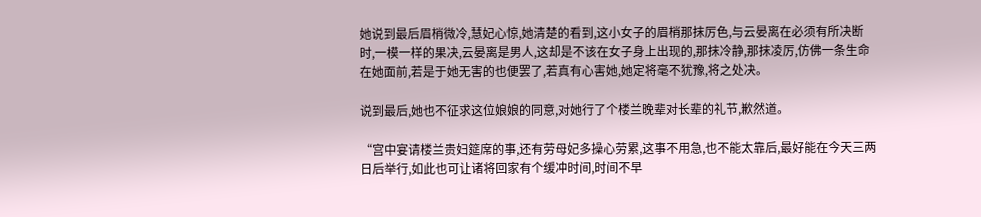她说到最后眉梢微冷,慧妃心惊,她清楚的看到,这小女子的眉梢那抹厉色,与云晏离在必须有所决断时,一模一样的果决,云晏离是男人,这却是不该在女子身上出现的,那抹冷静,那抹凌厉,仿佛一条生命在她面前,若是于她无害的也便罢了,若真有心害她,她定将毫不犹豫,将之处决。

说到最后,她也不征求这位娘娘的同意,对她行了个楼兰晚辈对长辈的礼节,歉然道。

“宫中宴请楼兰贵妇筵席的事,还有劳母妃多操心劳累,这事不用急,也不能太靠后,最好能在今天三两日后举行,如此也可让诸将回家有个缓冲时间,时间不早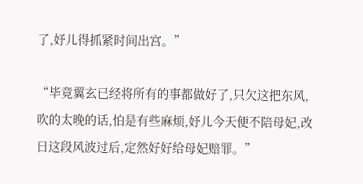了,妤儿得抓紧时间出宫。”

“毕竟翼玄已经将所有的事都做好了,只欠这把东风,吹的太晚的话,怕是有些麻烦,妤儿今天便不陪母妃,改日这段风波过后,定然好好给母妃赔罪。”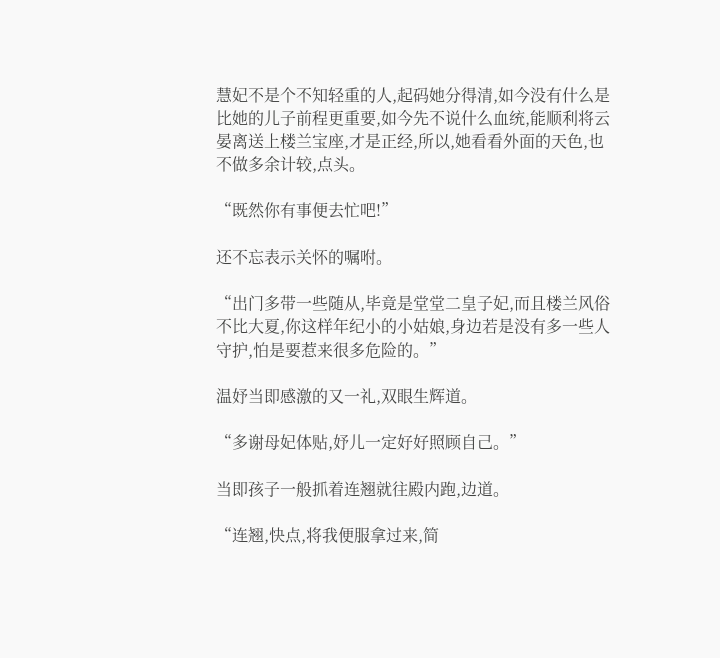慧妃不是个不知轻重的人,起码她分得清,如今没有什么是比她的儿子前程更重要,如今先不说什么血统,能顺利将云晏离送上楼兰宝座,才是正经,所以,她看看外面的天色,也不做多余计较,点头。

“既然你有事便去忙吧!”

还不忘表示关怀的嘱咐。

“出门多带一些随从,毕竟是堂堂二皇子妃,而且楼兰风俗不比大夏,你这样年纪小的小姑娘,身边若是没有多一些人守护,怕是要惹来很多危险的。”

温妤当即感激的又一礼,双眼生辉道。

“多谢母妃体贴,妤儿一定好好照顾自己。”

当即孩子一般抓着连翘就往殿内跑,边道。

“连翘,快点,将我便服拿过来,简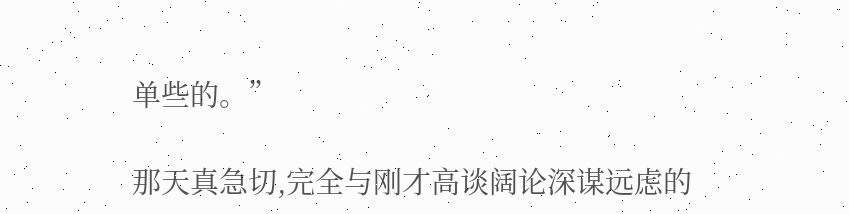单些的。”

那天真急切,完全与刚才高谈阔论深谋远虑的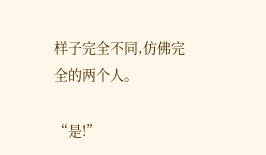样子完全不同,仿佛完全的两个人。

“是!”